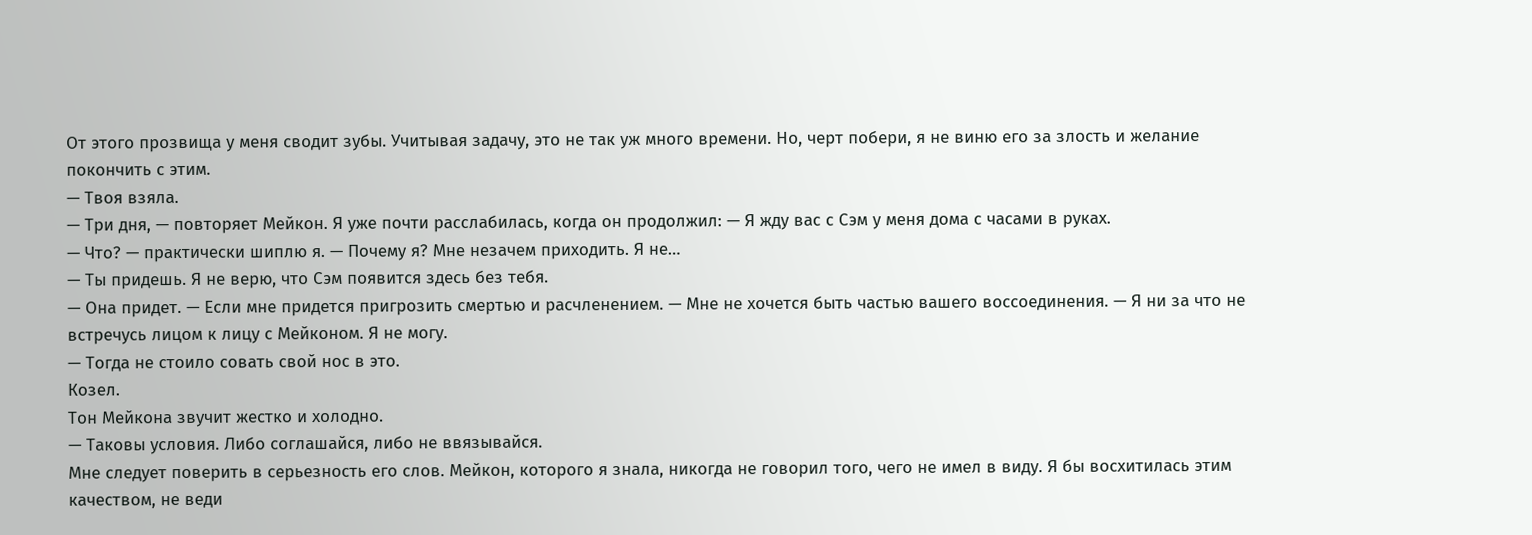От этого прозвища у меня сводит зубы. Учитывая задачу, это не так уж много времени. Но, черт побери, я не виню его за злость и желание покончить с этим.
— Твоя взяла.
— Три дня, — повторяет Мейкон. Я уже почти расслабилась, когда он продолжил: — Я жду вас с Сэм у меня дома с часами в руках.
— Что? — практически шиплю я. — Почему я? Мне незачем приходить. Я не…
— Ты придешь. Я не верю, что Сэм появится здесь без тебя.
— Она придет. — Если мне придется пригрозить смертью и расчленением. — Мне не хочется быть частью вашего воссоединения. — Я ни за что не встречусь лицом к лицу с Мейконом. Я не могу.
— Тогда не стоило совать свой нос в это.
Козел.
Тон Мейкона звучит жестко и холодно.
— Таковы условия. Либо соглашайся, либо не ввязывайся.
Мне следует поверить в серьезность его слов. Мейкон, которого я знала, никогда не говорил того, чего не имел в виду. Я бы восхитилась этим качеством, не веди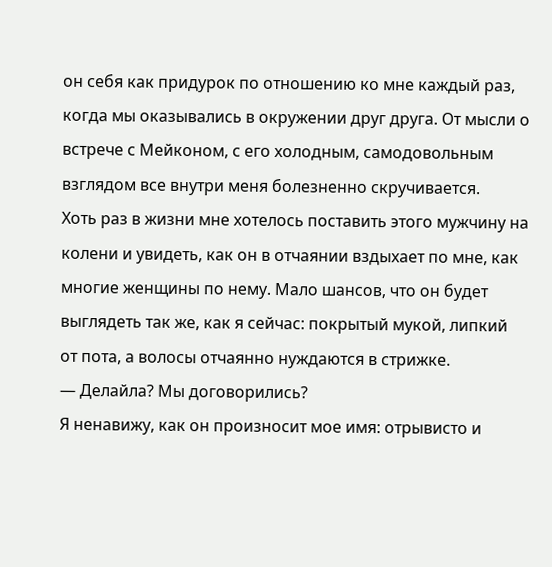он себя как придурок по отношению ко мне каждый раз, когда мы оказывались в окружении друг друга. От мысли о встрече с Мейконом, с его холодным, самодовольным взглядом все внутри меня болезненно скручивается.
Хоть раз в жизни мне хотелось поставить этого мужчину на колени и увидеть, как он в отчаянии вздыхает по мне, как многие женщины по нему. Мало шансов, что он будет выглядеть так же, как я сейчас: покрытый мукой, липкий от пота, а волосы отчаянно нуждаются в стрижке.
— Делайла? Мы договорились?
Я ненавижу, как он произносит мое имя: отрывисто и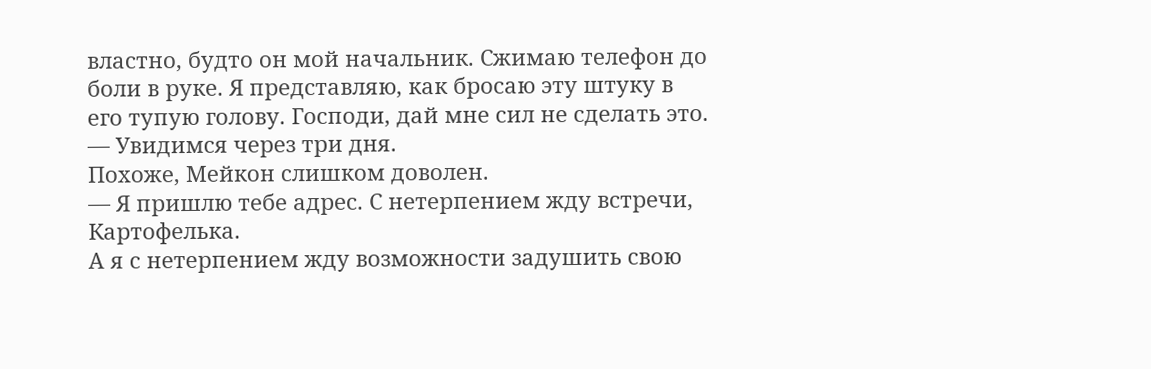властно, будто он мой начальник. Сжимаю телефон до боли в руке. Я представляю, как бросаю эту штуку в его тупую голову. Господи, дай мне сил не сделать это.
— Увидимся через три дня.
Похоже, Мейкон слишком доволен.
— Я пришлю тебе адрес. С нетерпением жду встречи, Картофелька.
А я с нетерпением жду возможности задушить свою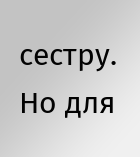сестру.
Но для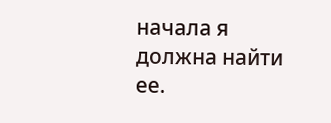начала я должна найти ее.